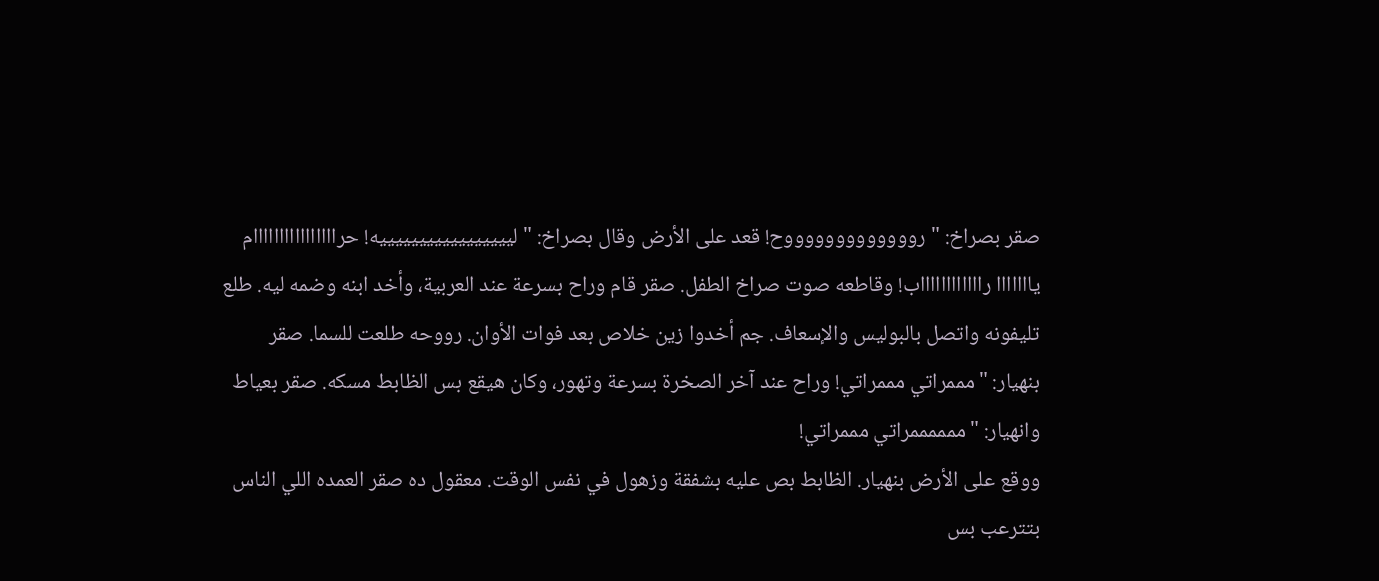صقر بصراخ: "روووووووووووووح! قعد على الأرض وقال بصراخ: "ليييييييييييييييييه! حراااااااااااااااام يااااااا رااااااااااااب! وقاطعه صوت صراخ الطفل. صقر قام وراح بسرعة عند العربية، وأخد ابنه وضمه ليه. طلع تليفونه واتصل بالبوليس والإسعاف. جم أخدوا زين خلاص بعد فوات الأوان. رووحه طلعت للسما. صقر بنهيار: "مممراتي مممراتي! وراح عند آخر الصخرة بسرعة وتهور، وكان هيقع بس الظابط مسكه. صقر بعياط وانهيار: "ممممممراتي مممراتي!
ووقع على الأرض بنهيار. الظابط بص عليه بشفقة وزهول في نفس الوقت. معقول ده صقر العمده اللي الناس بتترعب بس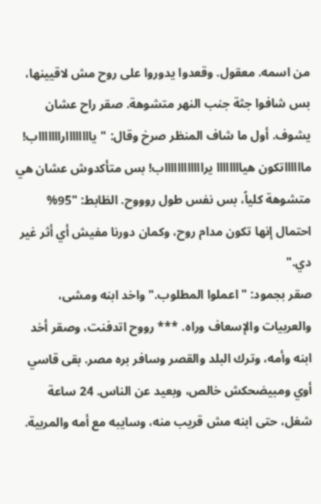من اسمه. معقول. وقعدوا يدوروا على روح مش لاقيينها، بس شافوا جثة جنب النهر متشوهة. صقر راح عشان يشوف. أول ما شاف المنظر صرخ وقال: "يااااااااراااااااب! مااااااتكون هياااااااا يرااااااااااااب! بس متأكدوش عشان هي متشوهة كلياً، بس نفس طول روووح. الظابط: "95% احتمال إنها تكون مدام روح، وكمان دورنا مفيش أي أثر غير دي."
صقر بجمود: "اعملوا المطلوب." واخد ابنه ومشى، والعربيات والإسعاف وراه. *** رووح اتدفنت، وصقر أخد ابنه وأمه، وترك البلد والقصر وسافر بره مصر. بقى قاسي أوي ومبيضحكش خالص، وبعيد عن الناس. 24 ساعة شغل، حتى ابنه مش قريب منه، وسايبه مع أمه والمربية.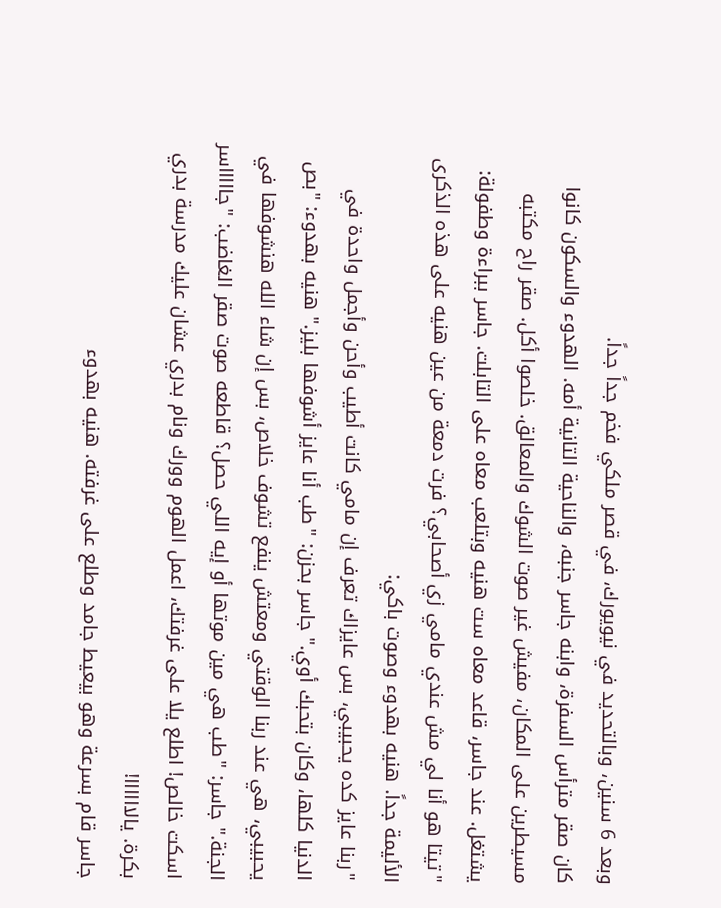وبعد 6 سنين، وبالتحديد في نيويورك، في قصر ملكي فخم جداً جداً.
كان صقر مترأس السفرة، وابنه جاسر جنبه، والناحية التانية أمه. الهدوء والسكون كانوا مسيطرين على المكان، مفيش غير صوت الشوك والمعالق. خلصوا أكل. صقر راح مكتبه يشتغل. عند جاسر، قاعد معاه ست هنيه وبتلعب معاه على التابلت. جاسر ببراءة وطفولة: "تيتا هو أنا لي مش عندي مامي زي أصحابي؟ فرت دمعة من عين هنيه على هذه الذكرى الأليمة جداً. هنيه بهدوء وصوت باكي:
"ربنا عايز كده يحبيبي، بس عايزاك تعرف إن مامي كانت أطيب وأحن وأجمل واحدة في الدنيا كلها، وكان بتحبك أوي." جاسر بحزن: "طب أنا عايز أشوفها بليز." هنيه بهدوء: "بص يحبيبي، هي عند ربنا الوقتي ومعتش ينفع تشوف خلاص، بس إن شاء الله هنشوفها في الجنة." جاسر: "طب هي مين موتها أو إيه اللي حصل؟ قاطعه صوت صقر الغاضب: "جاااااسر اسكت خالص! اطلع يلا على غرفتك، اعمل الهوم وورك ونام بدري عشان عليك مدرسة بدري بكرة. يالاااااا!
جاسر قام بسرعة وهو بيعيط جامد وطلع على غرفته. هنيه بهدوء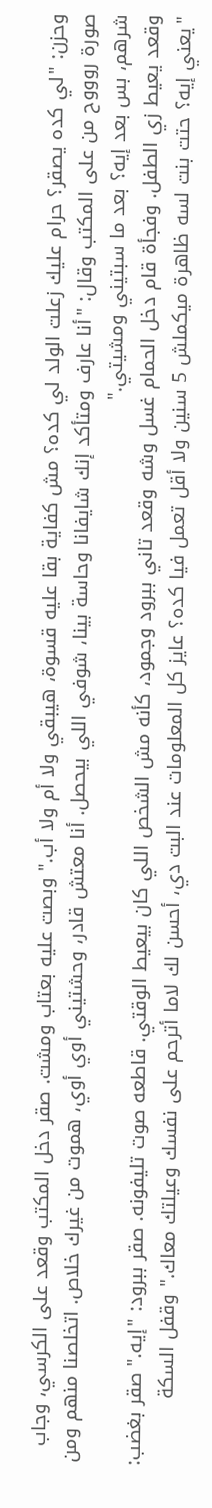وحزن: "لي كده يصقر؟ حرام عليك زعلت الولد لي كده؟ مش كفاية بقا عليه قسوة، هيبقي ولا أم ولا أب." وبصت عليه بعتاب ومشت. صقر دخل المكتب وقعد على الكرسي، وجاب صورة روووح من على المكتب وقال: "أنا عارف ومتأكد إنك شايفانا وحاسة بينا، شوفي اللي بيحصل. أنا معتش قادر، وحشتيني أوي أوي، هموت من غيرك خلاص. اتخلصنا منهم ومن شرهم، بس بعد إيه؟ بعد ما سبتيني ومشيتي."
وقعد يعيط زي الطفل. وفجأة قام دخل الحمام غسل وشه وقعد تاني ببرود وجمود، كأنه مش الشخص اللي كان بيعيط الوقتي. قاطعه صوت تليفونه. صقر ببرود: "إيه." صقر بغضب: "يعني إيه؟ حتت بنت لسه ظاهرة ميكملش 5 سنين ولا أقل تعمل فيا كده؟ عايز كل المعلومات عند البت دي، أحسن لك لاما أترحم على نفسك وعيلتك معاك." وقفل السكة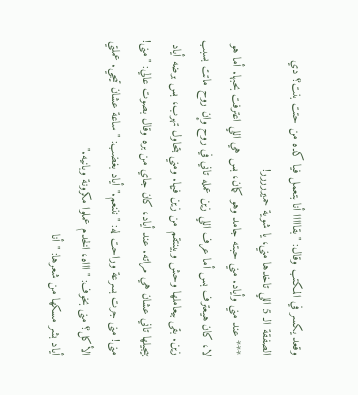وقعد يكسر في المكتب وقال: "بقااااا أنا بتعمل فيا كده من حتت بنت؟ دي الصفقة الـ 5 اللي تاخدها مني، يا شوية حميررررر!
*** عند مني وأياد. مني حبته جامد وهو كمان، بس هي اللي اعترفت بحبها. أما هو لا، كان هيعترف بس أما عرف اللي زين عمله تاني في روح وإن روح ماتت بسبب زين. بقى بيعاملها وحش وبينتقم من زين فيها. ومني بتحاول تهرب، بس برضه أياد بيجيلها تاني عشان هي مراته. عند أياد، كان جاي من بره وقال بصوت عالي: "منى! منى! منى جرت بسرعة وراحت له: "نننعم." أياد بغضب: "ساعة عشان تيجي. عملتي الأكل؟ منى بخوف: "اااه، الخدم عملوا مكرونة وبانيه."
أياد بشر مسكها من شعرها: "أنا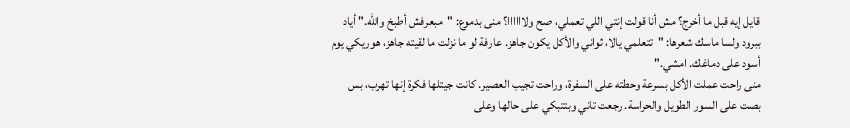قايل إيه قبل ما أخرج؟ مش أنا قولت إنتي اللي تعملي، صح ولاااااا؟ منى بدموع: "مبعرفش أطبخ والله." أياد ببرود ولسا ماسك شعرها: "تتعلمي يالا، ثواني والأكل يكون جاهز. عارفة لو ما نزلت ما لقيته جاهز، هوريكي يوم أسود على دماغك. امشي."
منى راحت عملت الأكل بسرعة وحطته على السفرة، وراحت تجيب العصير. كانت جيتلها فكرة إنها تهرب، بس بصت على السور الطويل والحراسة. رجعت تاني وبتتبكي على حالها وعلى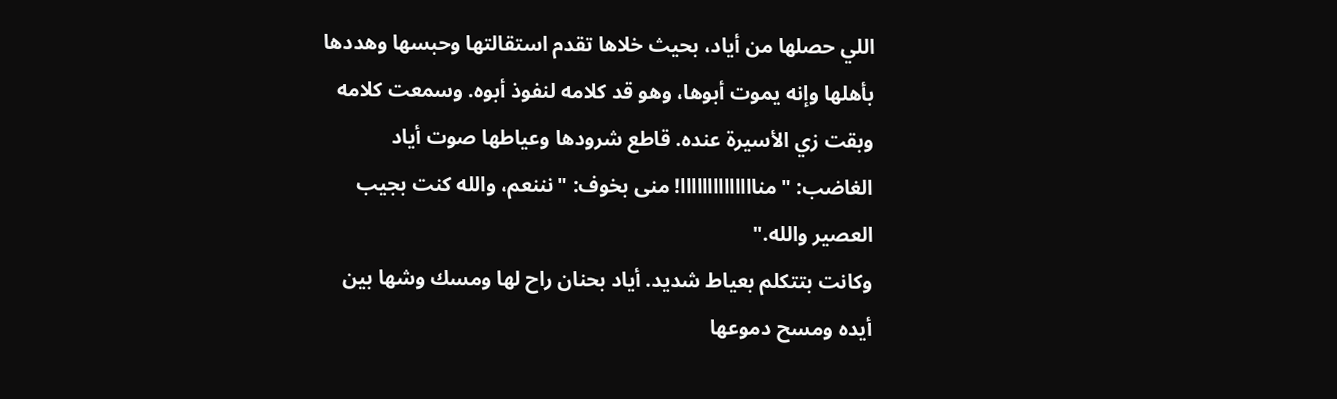اللي حصلها من أياد، بحيث خلاها تقدم استقالتها وحبسها وهددها بأهلها وإنه يموت أبوها، وهو قد كلامه لنفوذ أبوه. وسمعت كلامه وبقت زي الأسيرة عنده. قاطع شرودها وعياطها صوت أياد الغاضب: "مناااااااااااااا! منى بخوف: "نننعم، والله كنت بجيب العصير والله."
وكانت بتتكلم بعياط شديد. أياد بحنان راح لها ومسك وشها بين أيده ومسح دموعها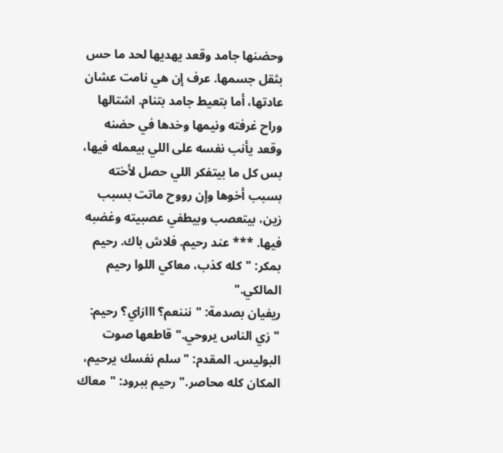وحضنها جامد وقعد يهديها لحد ما حس بثقل جسمها. عرف إن هي نامت عشان عادتها، أما بتعيط جامد بتنام. اشتالها وراح غرفته ونيمها وخدها في حضنه وقعد يأنب نفسه على اللي بيعمله فيها، بس كل ما بيتفكر اللي حصل لأخته بسبب أخوها وإن رووح ماتت بسبب زين، بيتعصب وبيطفي عصبيته وغضبه فيها. *** عند رحيم. فلاش باك. رحيم بمكر: "كله كذب، معاكي اللوا رحيم المالكي."
ريفيان بصدمة: "نننعم؟ ااازاي؟ رحيم: "زي الناس يروحي." قاطعها صوت البوليس. المقدم: "سلم نفسك يرحيم، المكان كله محاصر." رحيم ببرود: "معاك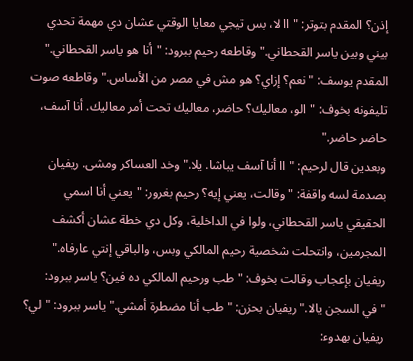إذن؟ المقدم بتوتر: "اا لا، بس تيجي معايا الوقتي عشان دي مهمة تحدي بيني وبين ياسر القحطاني." وقاطعه رحيم ببرود: "أنا هو ياسر القحطاني." المقدم يوسف: "نعم؟ إزاي؟ هو مش في مصر من الأساس." وقاطعه صوت تليفونه بخوف: "الو، معاليك؟ حاضر، معاليك تحت أمر معاليك. أنا آسف، حاضر حاضر."
وبعدين قال لرحيم: "اا أنا آسف يباشا. يلا." وخد العساكر ومشى. ريفيان بصدمة لسه واقفة: "وقالت، يعني إيه؟ رحيم بغرور: "يعني أنا اسمي الحقيقي ياسر القحطاني، ولوا في الداخلية، وكل دي خطة عشان أكشف المجرمين، وانتحلت شخصية رحيم المالكي وبس، والباقي إنتي عارفاه." ريفيان بإعجاب وقالت بخوف: "طب ورحيم المالكي ده فين؟ ياسر ببرود: "في السجن يالا." ريفيان بحزن: "طب أنا مضطرة أمشي." ياسر ببرود: "لي؟ ريفيان بهدوء: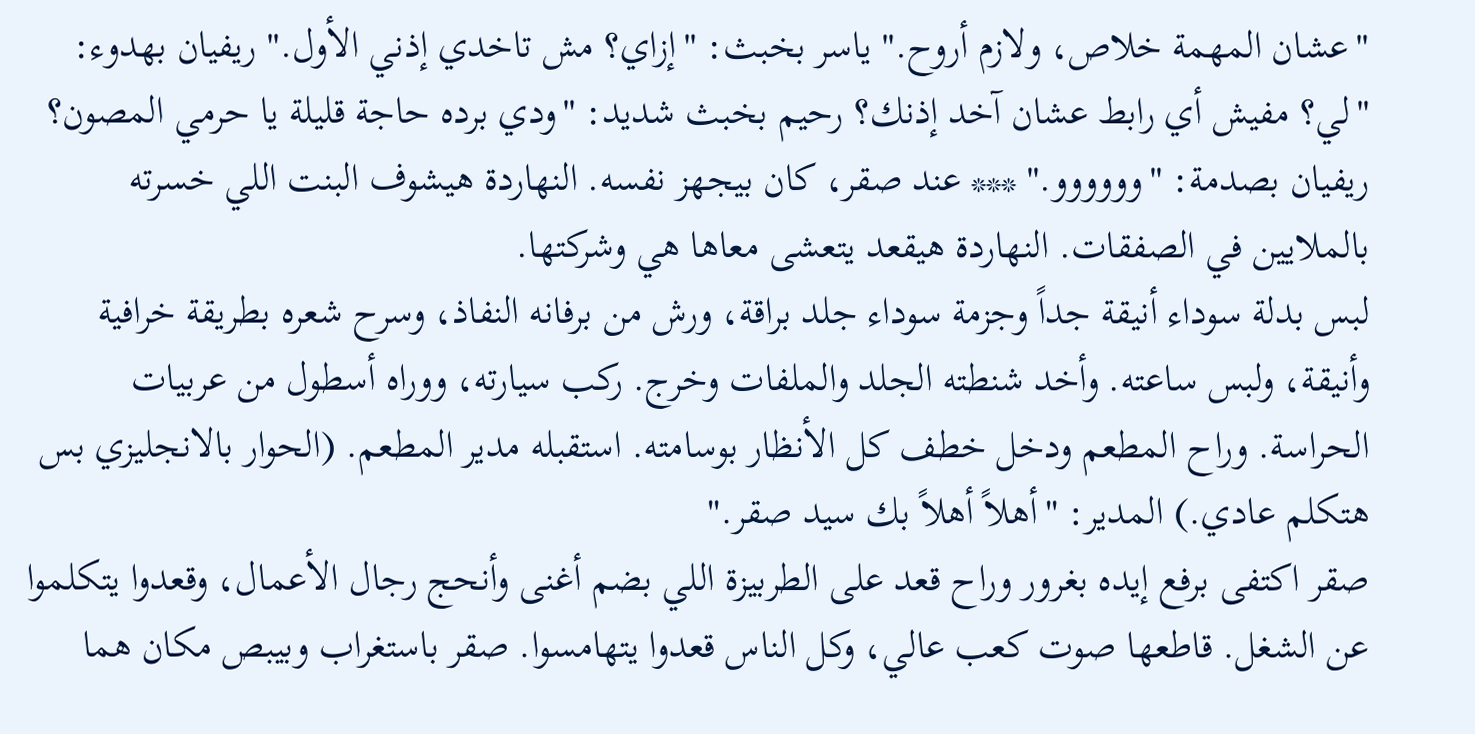"عشان المهمة خلاص، ولازم أروح." ياسر بخبث: "إزاي؟ مش تاخدي إذني الأول." ريفيان بهدوء: "لي؟ مفيش أي رابط عشان آخد إذنك؟ رحيم بخبث شديد: "ودي برده حاجة قليلة يا حرمي المصون؟ ريفيان بصدمة: "وووووو." *** عند صقر، كان بيجهز نفسه. النهاردة هيشوف البنت اللي خسرته بالملايين في الصفقات. النهاردة هيقعد يتعشى معاها هي وشركتها.
لبس بدلة سوداء أنيقة جداً وجزمة سوداء جلد براقة، ورش من برفانه النفاذ، وسرح شعره بطريقة خرافية وأنيقة، ولبس ساعته. وأخد شنطته الجلد والملفات وخرج. ركب سيارته، ووراه أسطول من عربيات الحراسة. وراح المطعم ودخل خطف كل الأنظار بوسامته. استقبله مدير المطعم. (الحوار بالانجليزي بس هتكلم عادي.) المدير: "أهلاً أهلاً بك سيد صقر."
صقر اكتفى برفع إيده بغرور وراح قعد على الطربيزة اللي بضم أغنى وأنحج رجال الأعمال، وقعدوا يتكلموا عن الشغل. قاطعها صوت كعب عالي، وكل الناس قعدوا يتهامسوا. صقر باستغراب وبيبص مكان هما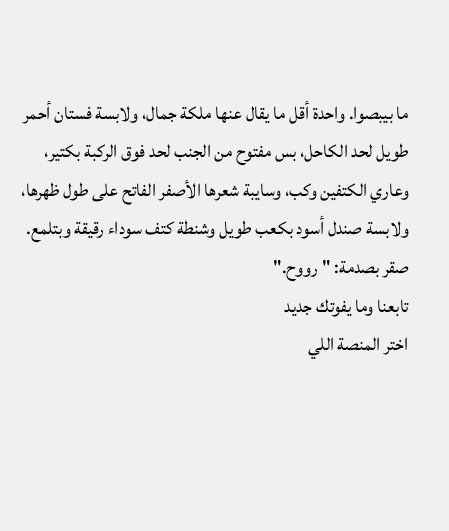ما بيبصوا. واحدة أقل ما يقال عنها ملكة جمال، ولابسة فستان أحمر طويل لحد الكاحل، بس مفتوح من الجنب لحد فوق الركبة بكتير، وعاري الكتفين وكب، وسايبة شعرها الأصفر الفاتح على طول ظهرها، ولابسة صندل أسود بكعب طويل وشنطة كتف سوداء رقيقة وبتلمع.
صقر بصدمة: "رووح."
تابعنا وما يفوتك جديد
اختر المنصة اللي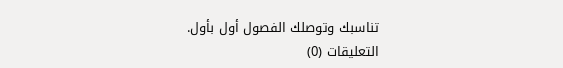تناسبك وتوصلك الفصول أول بأول.
التعليقات (0)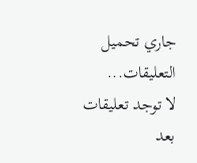جاري تحميل التعليقات...
لا توجد تعليقات بعد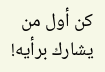كن أول من يشارك برأيه!